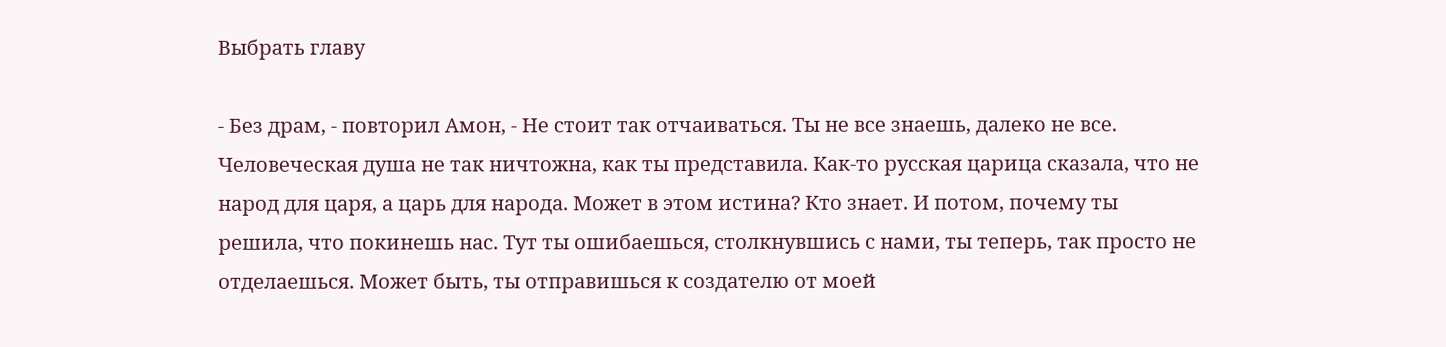Выбрать главу

- Без драм, - повторил Амон, - Не стоит так отчаиваться. Ты не все знаешь, далеко не все. Человеческая душа не так ничтожна, как ты представила. Как-то русская царица сказала, что не народ для царя, а царь для народа. Может в этом истина? Кто знает. И потом, почему ты решила, что покинешь нас. Тут ты ошибаешься, столкнувшись с нами, ты теперь, так просто не отделаешься. Может быть, ты отправишься к создателю от моей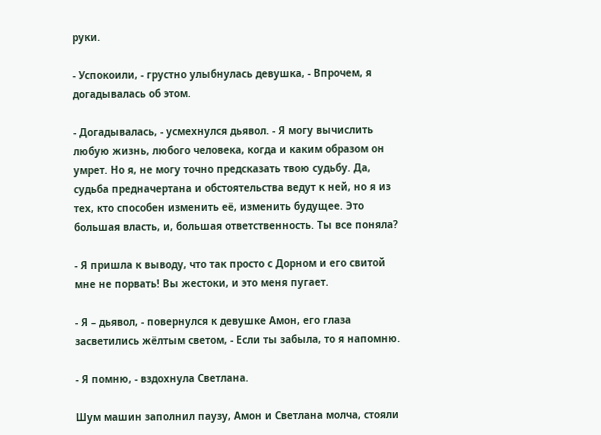руки.

- Успокоили, - грустно улыбнулась девушка, - Впрочем, я догадывалась об этом.

- Догадывалась, - усмехнулся дьявол. - Я могу вычислить любую жизнь, любого человека, когда и каким образом он умрет. Но я, не могу точно предсказать твою судьбу. Да, судьба предначертана и обстоятельства ведут к ней, но я из тех, кто способен изменить её, изменить будущее. Это большая власть, и, большая ответственность. Ты все поняла?

- Я пришла к выводу, что так просто с Дорном и его свитой мне не порвать! Вы жестоки, и это меня пугает.

- Я – дьявол, - повернулся к девушке Амон, его глаза засветились жёлтым светом, - Если ты забыла, то я напомню.

- Я помню, - вздохнула Светлана.

Шум машин заполнил паузу, Амон и Светлана молча, стояли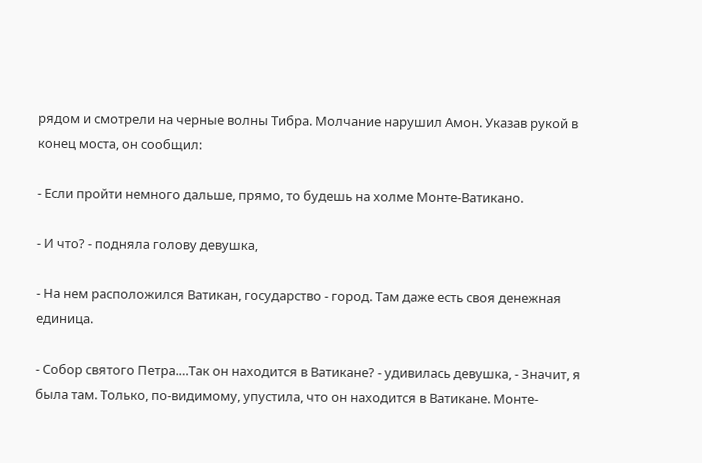рядом и смотрели на черные волны Тибра. Молчание нарушил Амон. Указав рукой в конец моста, он сообщил:

- Если пройти немного дальше, прямо, то будешь на холме Монте-Ватикано.

- И что? - подняла голову девушка,

- На нем расположился Ватикан, государство - город. Там даже есть своя денежная единица.

- Собор святого Петра.…Так он находится в Ватикане? - удивилась девушка, - Значит, я была там. Только, по-видимому, упустила, что он находится в Ватикане. Монте-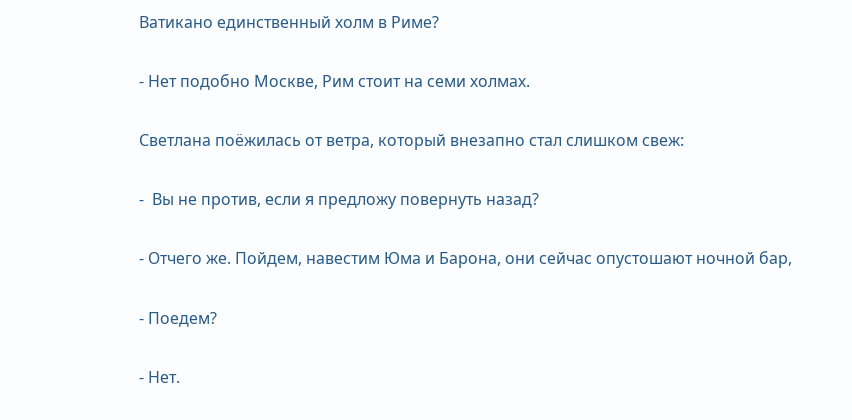Ватикано единственный холм в Риме?

- Нет подобно Москве, Рим стоит на семи холмах.

Светлана поёжилась от ветра, который внезапно стал слишком свеж:

-  Вы не против, если я предложу повернуть назад?

- Отчего же. Пойдем, навестим Юма и Барона, они сейчас опустошают ночной бар,

- Поедем?

- Нет.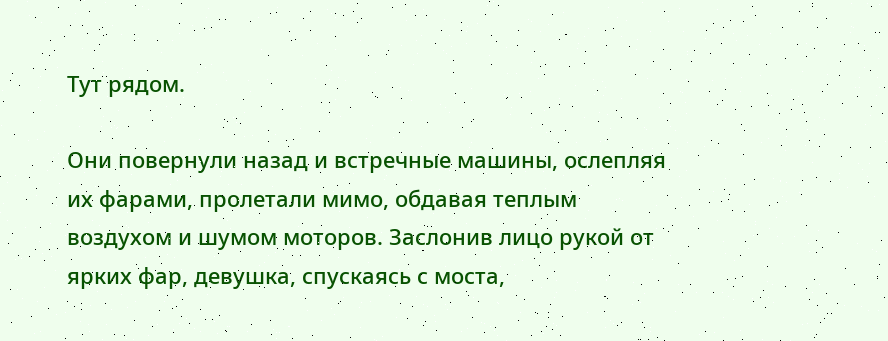Тут рядом.

Они повернули назад и встречные машины, ослепляя их фарами, пролетали мимо, обдавая теплым воздухом и шумом моторов. Заслонив лицо рукой от ярких фар, девушка, спускаясь с моста,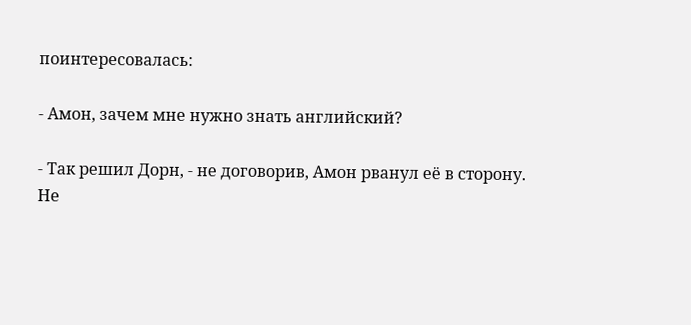поинтересовалась:

- Амон, зачем мне нужно знать английский?

- Так решил Дорн, - не договорив, Амон рванул её в сторону. Не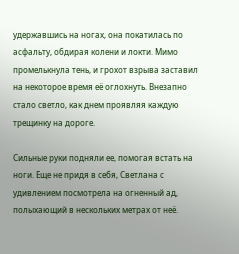удержавшись на ногах, она покатилась по асфальту, обдирая колени и локти. Мимо промелькнула тень, и грохот взрыва заставил на некоторое время её оглохнуть. Внезапно стало светло, как днем проявляя каждую трещинку на дороге.

Сильные руки подняли ее, помогая встать на ноги. Еще не придя в себя, Светлана с удивлением посмотрела на огненный ад, полыхающий в нескольких метрах от неё.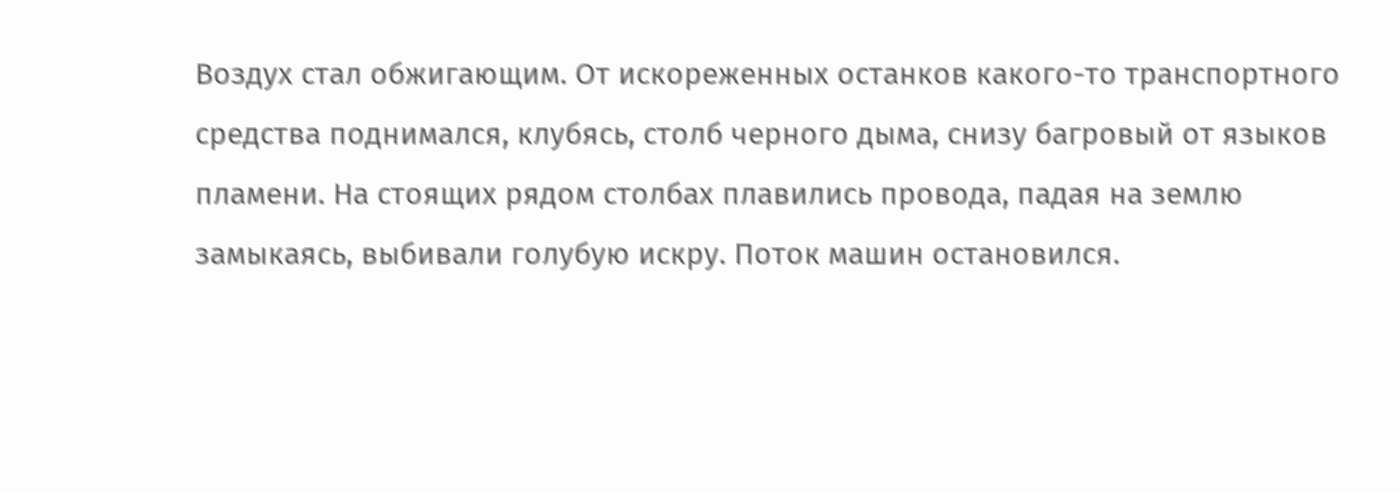Воздух стал обжигающим. От искореженных останков какого-то транспортного средства поднимался, клубясь, столб черного дыма, снизу багровый от языков пламени. На стоящих рядом столбах плавились провода, падая на землю замыкаясь, выбивали голубую искру. Поток машин остановился.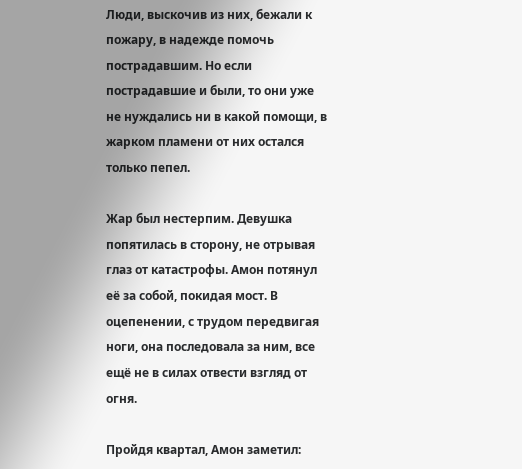Люди, выскочив из них, бежали к пожару, в надежде помочь пострадавшим. Но если пострадавшие и были, то они уже не нуждались ни в какой помощи, в жарком пламени от них остался только пепел.

Жар был нестерпим. Девушка попятилась в сторону, не отрывая глаз от катастрофы. Амон потянул её за собой, покидая мост. В оцепенении, с трудом передвигая ноги, она последовала за ним, все ещё не в силах отвести взгляд от огня.

Пройдя квартал, Амон заметил: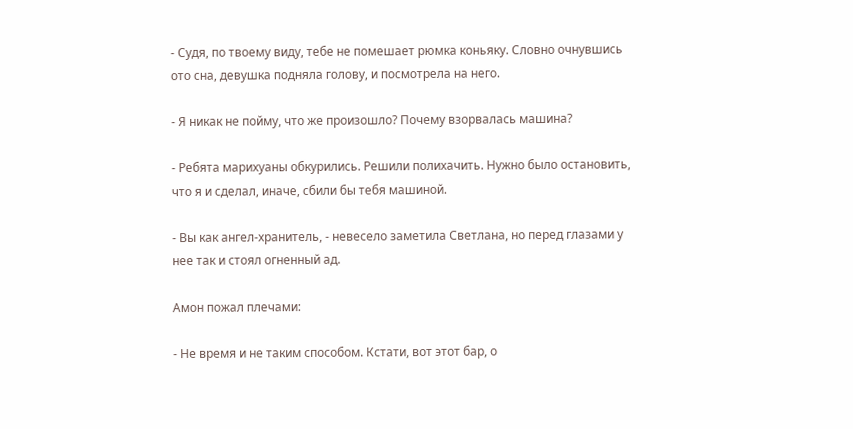- Судя, по твоему виду, тебе не помешает рюмка коньяку. Словно очнувшись ото сна, девушка подняла голову, и посмотрела на него.

- Я никак не пойму, что же произошло? Почему взорвалась машина?

- Ребята марихуаны обкурились. Решили полихачить. Нужно было остановить, что я и сделал, иначе, сбили бы тебя машиной.

- Вы как ангел-хранитель, - невесело заметила Светлана, но перед глазами у нее так и стоял огненный ад.

Амон пожал плечами:

- Не время и не таким способом. Кстати, вот этот бар, о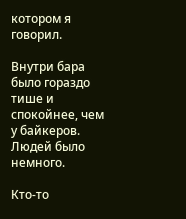котором я говорил.

Внутри бара было гораздо тише и спокойнее, чем у байкеров. Людей было немного.

Кто-то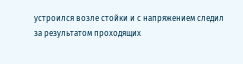устроился возле стойки и с напряжением следил за результатом проходящих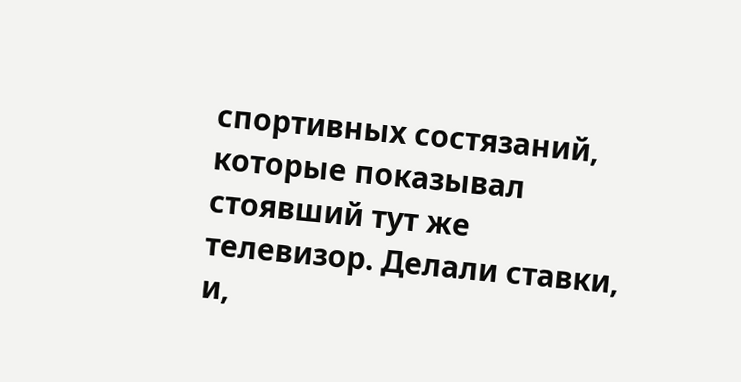спортивных состязаний, которые показывал стоявший тут же телевизор. Делали ставки, и,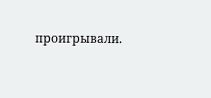проигрывали.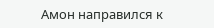Амон направился к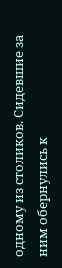одному из столиков. Сидевшие за ним обернулись к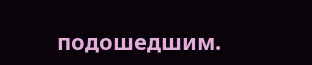подошедшим.